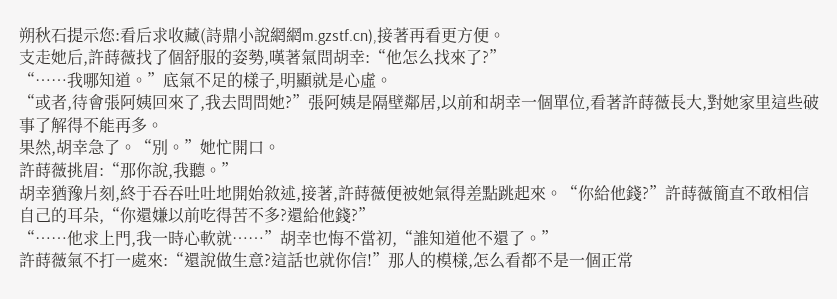朔秋石提示您:看后求收藏(詩鼎小說網網m.gzstf.cn),接著再看更方便。
支走她后,許蒔薇找了個舒服的姿勢,嘆著氣問胡幸:“他怎么找來了?”
“……我哪知道。”底氣不足的樣子,明顯就是心虛。
“或者,待會張阿姨回來了,我去問問她?”張阿姨是隔壁鄰居,以前和胡幸一個單位,看著許蒔薇長大,對她家里這些破事了解得不能再多。
果然,胡幸急了。“別。”她忙開口。
許蒔薇挑眉:“那你說,我聽。”
胡幸猶豫片刻,終于吞吞吐吐地開始敘述,接著,許蒔薇便被她氣得差點跳起來。“你給他錢?”許蒔薇簡直不敢相信自己的耳朵,“你還嫌以前吃得苦不多?還給他錢?”
“……他求上門,我一時心軟就……”胡幸也悔不當初,“誰知道他不還了。”
許蒔薇氣不打一處來:“還說做生意?這話也就你信!”那人的模樣,怎么看都不是一個正常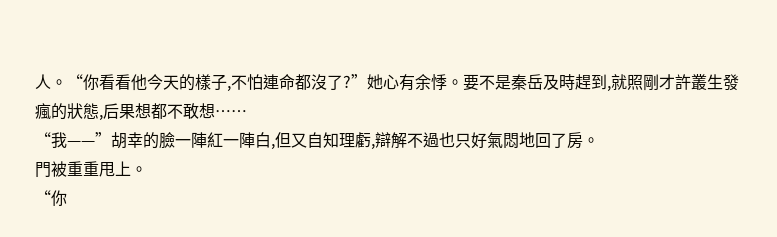人。“你看看他今天的樣子,不怕連命都沒了?”她心有余悸。要不是秦岳及時趕到,就照剛才許叢生發瘋的狀態,后果想都不敢想……
“我——”胡幸的臉一陣紅一陣白,但又自知理虧,辯解不過也只好氣悶地回了房。
門被重重甩上。
“你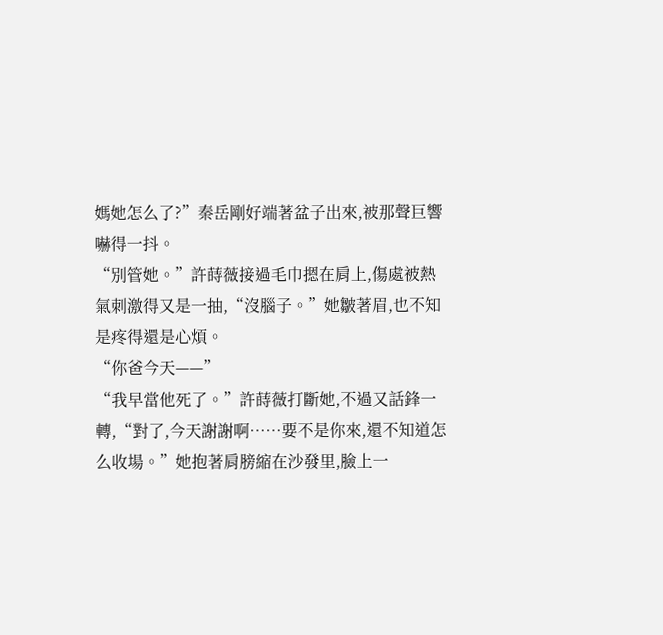媽她怎么了?”秦岳剛好端著盆子出來,被那聲巨響嚇得一抖。
“別管她。”許蒔薇接過毛巾摁在肩上,傷處被熱氣刺激得又是一抽,“沒腦子。”她皺著眉,也不知是疼得還是心煩。
“你爸今天——”
“我早當他死了。”許蒔薇打斷她,不過又話鋒一轉,“對了,今天謝謝啊……要不是你來,還不知道怎么收場。”她抱著肩膀縮在沙發里,臉上一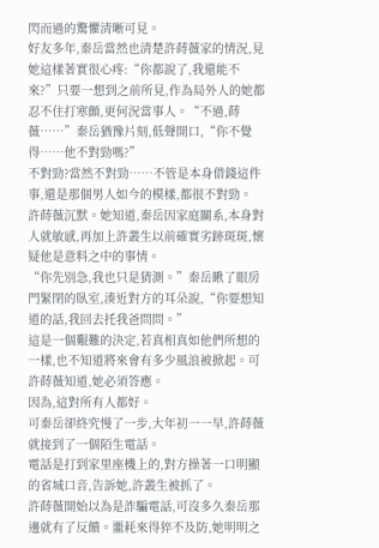閃而過的驚懼清晰可見。
好友多年,秦岳當然也清楚許蒔薇家的情況,見她這樣著實很心疼:“你都說了,我還能不來?”只要一想到之前所見,作為局外人的她都忍不住打寒顫,更何況當事人。“不過,蒔薇……”秦岳猶豫片刻,低聲開口,“你不覺得……他不對勁嗎?”
不對勁?當然不對勁……不管是本身借錢這件事,還是那個男人如今的模樣,都很不對勁。
許蒔薇沉默。她知道,秦岳因家庭關系,本身對人就敏感,再加上許叢生以前確實劣跡斑斑,懷疑他是意料之中的事情。
“你先別急,我也只是猜測。”秦岳瞅了眼房門緊閉的臥室,湊近對方的耳朵說,“你要想知道的話,我回去托我爸問問。”
這是一個艱難的決定,若真相真如他們所想的一樣,也不知道將來會有多少風浪被掀起。可許蒔薇知道,她必須答應。
因為,這對所有人都好。
可秦岳卻終究慢了一步,大年初一一早,許蒔薇就接到了一個陌生電話。
電話是打到家里座機上的,對方操著一口明顯的省城口音,告訴她,許叢生被抓了。
許蒔薇開始以為是詐騙電話,可沒多久秦岳那邊就有了反饋。噩耗來得猝不及防,她明明之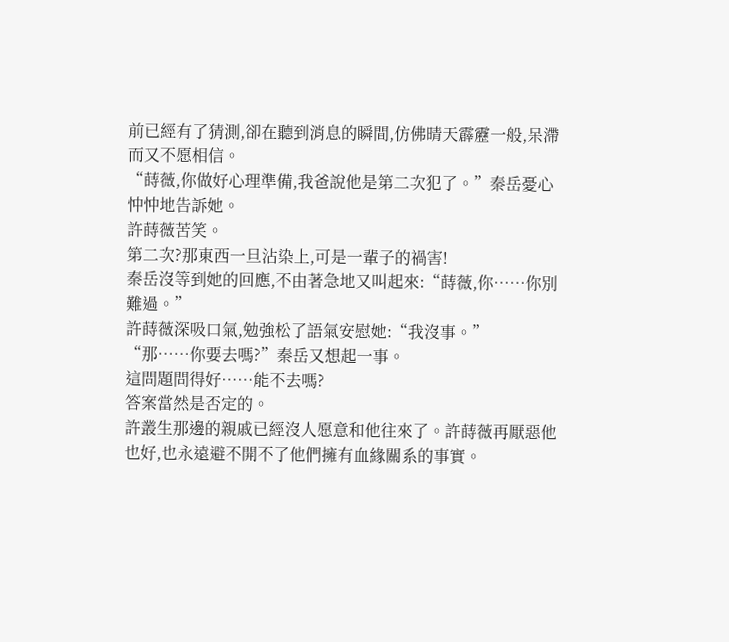前已經有了猜測,卻在聽到消息的瞬間,仿佛晴天霹靂一般,呆滯而又不愿相信。
“蒔薇,你做好心理準備,我爸說他是第二次犯了。”秦岳憂心忡忡地告訴她。
許蒔薇苦笑。
第二次?那東西一旦沾染上,可是一輩子的禍害!
秦岳沒等到她的回應,不由著急地又叫起來:“蒔薇,你……你別難過。”
許蒔薇深吸口氣,勉強松了語氣安慰她:“我沒事。”
“那……你要去嗎?”秦岳又想起一事。
這問題問得好……能不去嗎?
答案當然是否定的。
許叢生那邊的親戚已經沒人愿意和他往來了。許蒔薇再厭惡他也好,也永遠避不開不了他們擁有血緣關系的事實。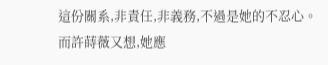這份關系,非責任,非義務,不過是她的不忍心。
而許蒔薇又想,她應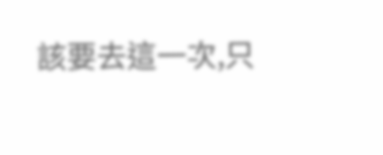該要去這一次,只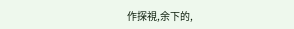作探視,余下的,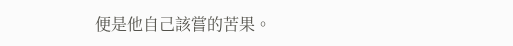便是他自己該嘗的苦果。